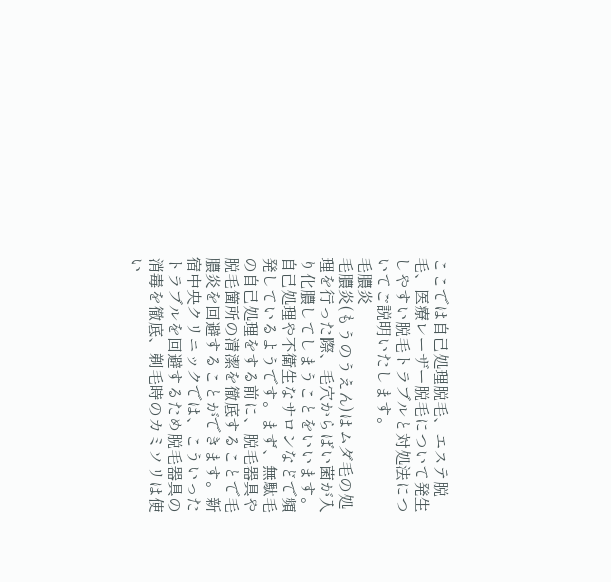ここでは自己処理脱毛、エステ脱毛、医療レーザー脱毛について発生しやすい脱毛トラブルと対処法についてご説明いたします。
毛膿炎
毛膿炎(もうのうえん)はムダ毛の処理を行った際、毛穴からばい菌が入り化膿してしまうことをいいます。自己処理や不衛生なサロンなどで頻発しているようです。まず、無駄毛の自己処理をする前に、脱毛器具や脱毛箇所の清潔を徹底することで毛膿炎を回避することができます。新宿中央クリニックでは、こういったトラブルを回避するため脱毛器具の消毒を徹底、剃毛時のカミソリは使い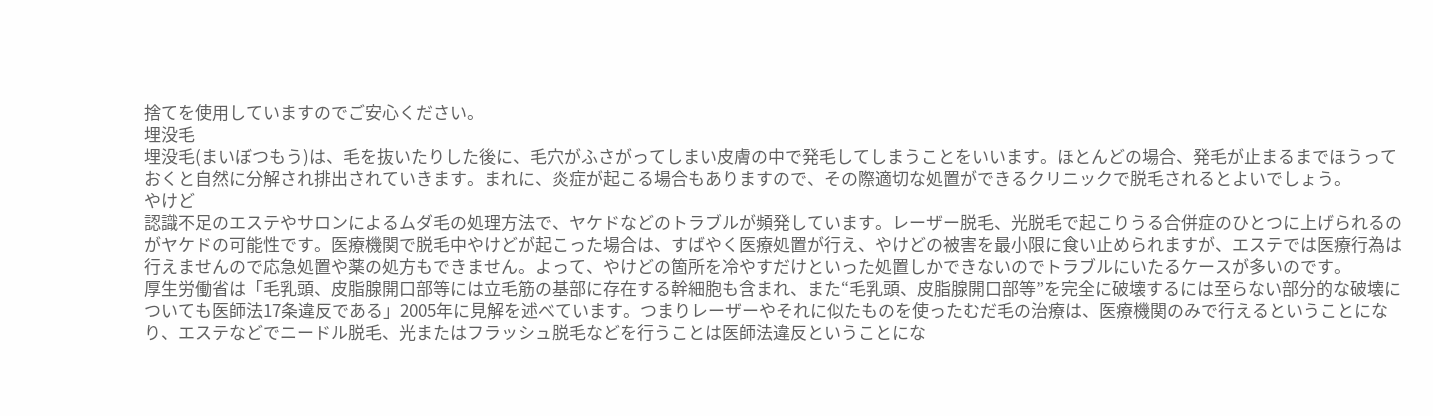捨てを使用していますのでご安心ください。
埋没毛
埋没毛(まいぼつもう)は、毛を抜いたりした後に、毛穴がふさがってしまい皮膚の中で発毛してしまうことをいいます。ほとんどの場合、発毛が止まるまでほうっておくと自然に分解され排出されていきます。まれに、炎症が起こる場合もありますので、その際適切な処置ができるクリニックで脱毛されるとよいでしょう。
やけど
認識不足のエステやサロンによるムダ毛の処理方法で、ヤケドなどのトラブルが頻発しています。レーザー脱毛、光脱毛で起こりうる合併症のひとつに上げられるのがヤケドの可能性です。医療機関で脱毛中やけどが起こった場合は、すばやく医療処置が行え、やけどの被害を最小限に食い止められますが、エステでは医療行為は行えませんので応急処置や薬の処方もできません。よって、やけどの箇所を冷やすだけといった処置しかできないのでトラブルにいたるケースが多いのです。
厚生労働省は「毛乳頭、皮脂腺開口部等には立毛筋の基部に存在する幹細胞も含まれ、また“毛乳頭、皮脂腺開口部等”を完全に破壊するには至らない部分的な破壊についても医師法17条違反である」2005年に見解を述べています。つまりレーザーやそれに似たものを使ったむだ毛の治療は、医療機関のみで行えるということになり、エステなどでニードル脱毛、光またはフラッシュ脱毛などを行うことは医師法違反ということにな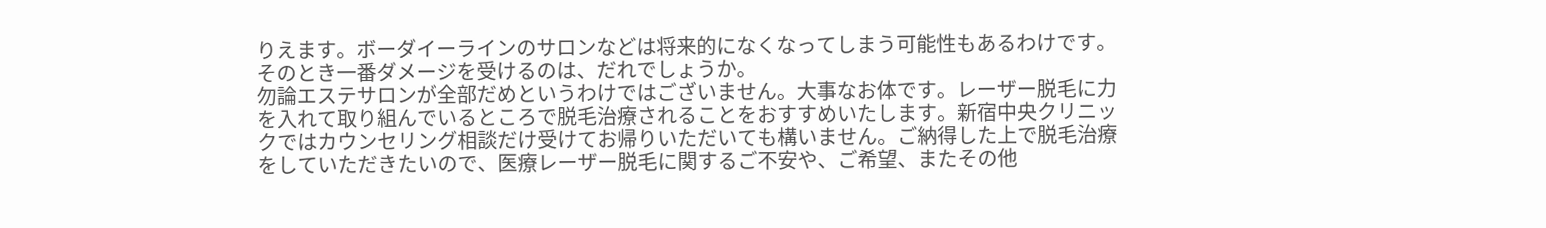りえます。ボーダイーラインのサロンなどは将来的になくなってしまう可能性もあるわけです。
そのとき一番ダメージを受けるのは、だれでしょうか。
勿論エステサロンが全部だめというわけではございません。大事なお体です。レーザー脱毛に力を入れて取り組んでいるところで脱毛治療されることをおすすめいたします。新宿中央クリニックではカウンセリング相談だけ受けてお帰りいただいても構いません。ご納得した上で脱毛治療をしていただきたいので、医療レーザー脱毛に関するご不安や、ご希望、またその他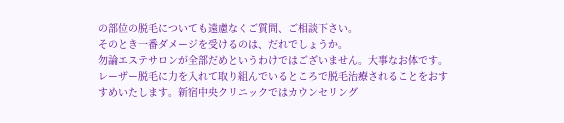の部位の脱毛についても遠慮なくご質問、ご相談下さい。
そのとき一番ダメージを受けるのは、だれでしょうか。
勿論エステサロンが全部だめというわけではございません。大事なお体です。レーザー脱毛に力を入れて取り組んでいるところで脱毛治療されることをおすすめいたします。新宿中央クリニックではカウンセリング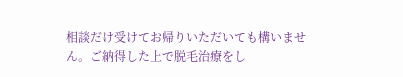相談だけ受けてお帰りいただいても構いません。ご納得した上で脱毛治療をし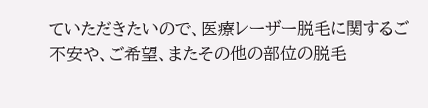ていただきたいので、医療レーザー脱毛に関するご不安や、ご希望、またその他の部位の脱毛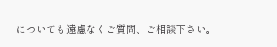についても遠慮なくご質問、ご相談下さい。